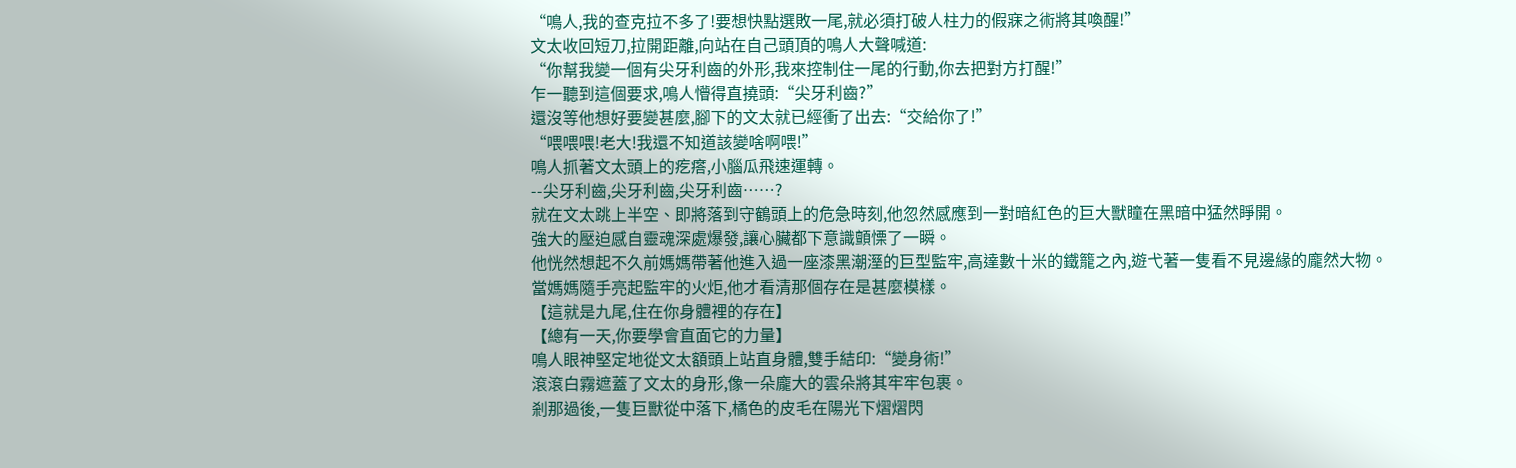“鳴人,我的查克拉不多了!要想快點選敗一尾,就必須打破人柱力的假寐之術將其喚醒!”
文太收回短刀,拉開距離,向站在自己頭頂的鳴人大聲喊道:
“你幫我變一個有尖牙利齒的外形,我來控制住一尾的行動,你去把對方打醒!”
乍一聽到這個要求,鳴人懵得直撓頭:“尖牙利齒?”
還沒等他想好要變甚麼,腳下的文太就已經衝了出去:“交給你了!”
“喂喂喂!老大!我還不知道該變啥啊喂!”
鳴人抓著文太頭上的疙瘩,小腦瓜飛速運轉。
--尖牙利齒,尖牙利齒,尖牙利齒……?
就在文太跳上半空、即將落到守鶴頭上的危急時刻,他忽然感應到一對暗紅色的巨大獸瞳在黑暗中猛然睜開。
強大的壓迫感自靈魂深處爆發,讓心臟都下意識顫慄了一瞬。
他恍然想起不久前媽媽帶著他進入過一座漆黑潮溼的巨型監牢,高達數十米的鐵籠之內,遊弋著一隻看不見邊緣的龐然大物。
當媽媽隨手亮起監牢的火炬,他才看清那個存在是甚麼模樣。
【這就是九尾,住在你身體裡的存在】
【總有一天,你要學會直面它的力量】
鳴人眼神堅定地從文太額頭上站直身體,雙手結印:“變身術!”
滾滾白霧遮蓋了文太的身形,像一朵龐大的雲朵將其牢牢包裹。
剎那過後,一隻巨獸從中落下,橘色的皮毛在陽光下熠熠閃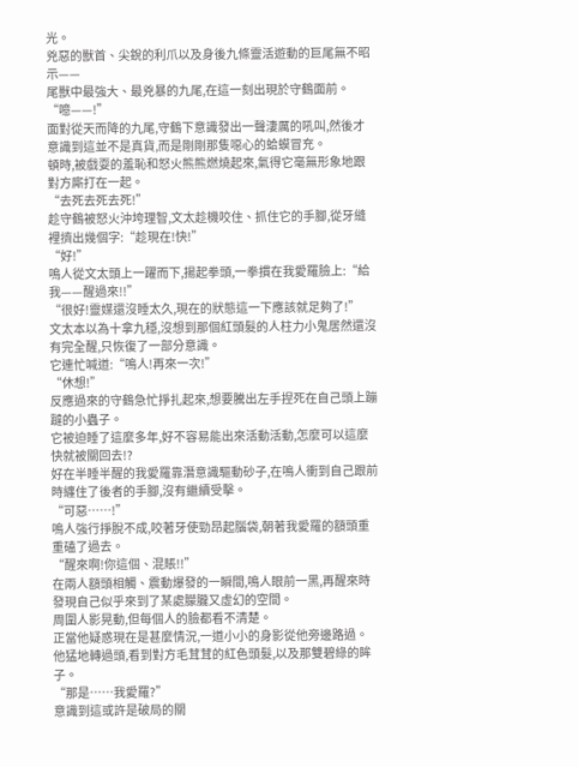光。
兇惡的獸首、尖銳的利爪以及身後九條靈活遊動的巨尾無不昭示——
尾獸中最強大、最兇暴的九尾,在這一刻出現於守鶴面前。
“噫——!”
面對從天而降的九尾,守鶴下意識發出一聲淒厲的吼叫,然後才意識到這並不是真貨,而是剛剛那隻噁心的蛤蟆冒充。
頓時,被戲耍的羞恥和怒火熊熊燃燒起來,氣得它毫無形象地跟對方廝打在一起。
“去死去死去死!”
趁守鶴被怒火沖垮理智,文太趁機咬住、抓住它的手腳,從牙縫裡擠出幾個字:“趁現在!快!”
“好!”
鳴人從文太頭上一躍而下,揚起拳頭,一拳摜在我愛羅臉上:“給我——醒過來!!”
“很好!靈媒還沒睡太久,現在的狀態這一下應該就足夠了!”
文太本以為十拿九穩,沒想到那個紅頭髮的人柱力小鬼居然還沒有完全醒,只恢復了一部分意識。
它連忙喊道:“鳴人!再來一次!”
“休想!”
反應過來的守鶴急忙掙扎起來,想要騰出左手捏死在自己頭上蹦躂的小蟲子。
它被迫睡了這麼多年,好不容易能出來活動活動,怎麼可以這麼快就被關回去!?
好在半睡半醒的我愛羅靠潛意識驅動砂子,在鳴人衝到自己跟前時纏住了後者的手腳,沒有繼續受擊。
“可惡……!”
鳴人強行掙脫不成,咬著牙使勁昂起腦袋,朝著我愛羅的額頭重重磕了過去。
“醒來啊!你這個、混賬!!”
在兩人額頭相觸、震動爆發的一瞬間,鳴人眼前一黑,再醒來時發現自己似乎來到了某處朦朧又虛幻的空間。
周圍人影晃動,但每個人的臉都看不清楚。
正當他疑惑現在是甚麼情況,一道小小的身影從他旁邊路過。
他猛地轉過頭,看到對方毛茸茸的紅色頭髮,以及那雙碧綠的眸子。
“那是……我愛羅?”
意識到這或許是破局的關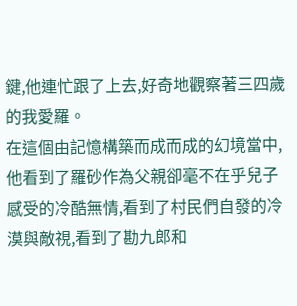鍵,他連忙跟了上去,好奇地觀察著三四歲的我愛羅。
在這個由記憶構築而成而成的幻境當中,他看到了羅砂作為父親卻毫不在乎兒子感受的冷酷無情,看到了村民們自發的冷漠與敵視,看到了勘九郎和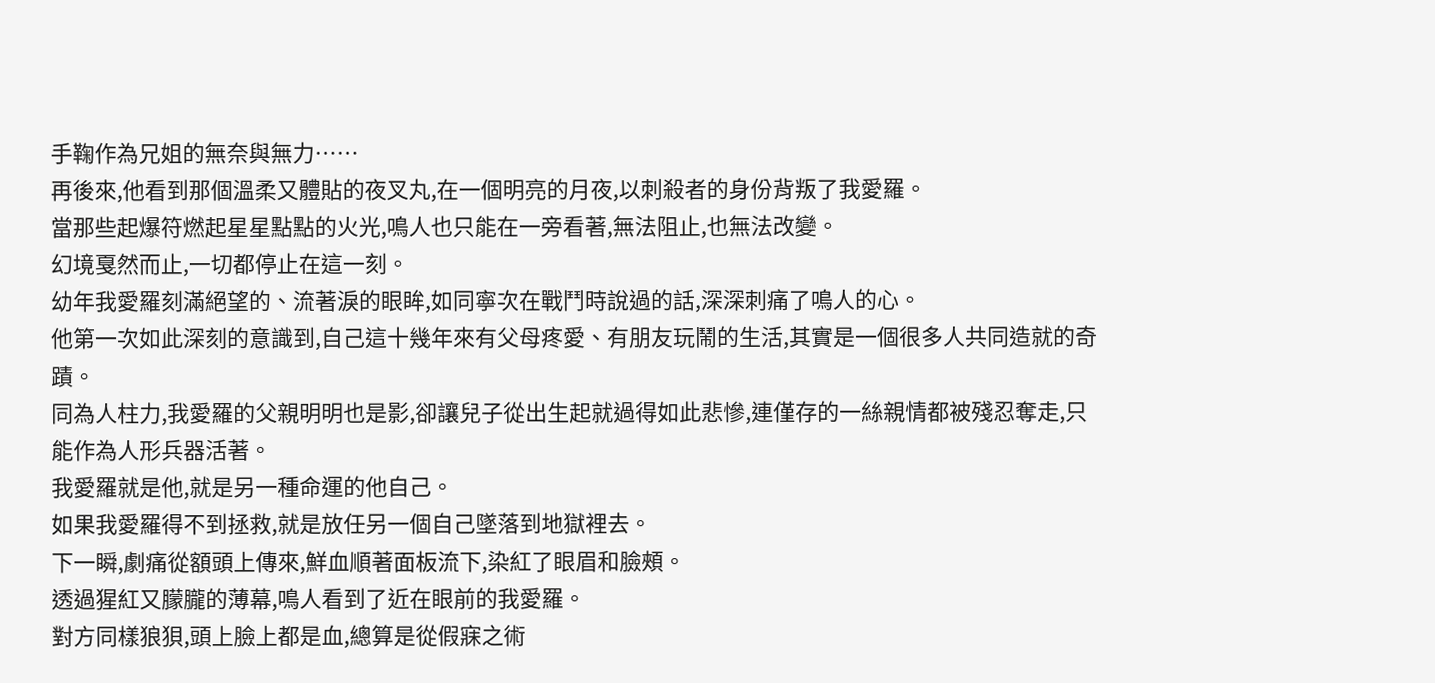手鞠作為兄姐的無奈與無力……
再後來,他看到那個溫柔又體貼的夜叉丸,在一個明亮的月夜,以刺殺者的身份背叛了我愛羅。
當那些起爆符燃起星星點點的火光,鳴人也只能在一旁看著,無法阻止,也無法改變。
幻境戛然而止,一切都停止在這一刻。
幼年我愛羅刻滿絕望的、流著淚的眼眸,如同寧次在戰鬥時說過的話,深深刺痛了鳴人的心。
他第一次如此深刻的意識到,自己這十幾年來有父母疼愛、有朋友玩鬧的生活,其實是一個很多人共同造就的奇蹟。
同為人柱力,我愛羅的父親明明也是影,卻讓兒子從出生起就過得如此悲慘,連僅存的一絲親情都被殘忍奪走,只能作為人形兵器活著。
我愛羅就是他,就是另一種命運的他自己。
如果我愛羅得不到拯救,就是放任另一個自己墜落到地獄裡去。
下一瞬,劇痛從額頭上傳來,鮮血順著面板流下,染紅了眼眉和臉頰。
透過猩紅又朦朧的薄幕,鳴人看到了近在眼前的我愛羅。
對方同樣狼狽,頭上臉上都是血,總算是從假寐之術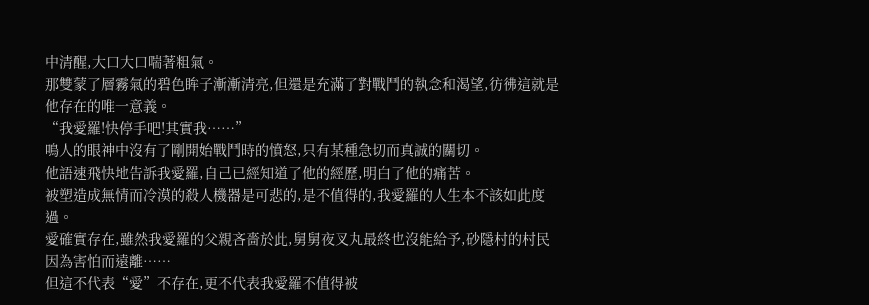中清醒,大口大口喘著粗氣。
那雙蒙了層霧氣的碧色眸子漸漸清亮,但還是充滿了對戰鬥的執念和渴望,彷彿這就是他存在的唯一意義。
“我愛羅!快停手吧!其實我……”
鳴人的眼神中沒有了剛開始戰鬥時的憤怒,只有某種急切而真誠的關切。
他語速飛快地告訴我愛羅,自己已經知道了他的經歷,明白了他的痛苦。
被塑造成無情而冷漠的殺人機器是可悲的,是不值得的,我愛羅的人生本不該如此度過。
愛確實存在,雖然我愛羅的父親吝嗇於此,舅舅夜叉丸最終也沒能給予,砂隱村的村民因為害怕而遠離……
但這不代表“愛”不存在,更不代表我愛羅不值得被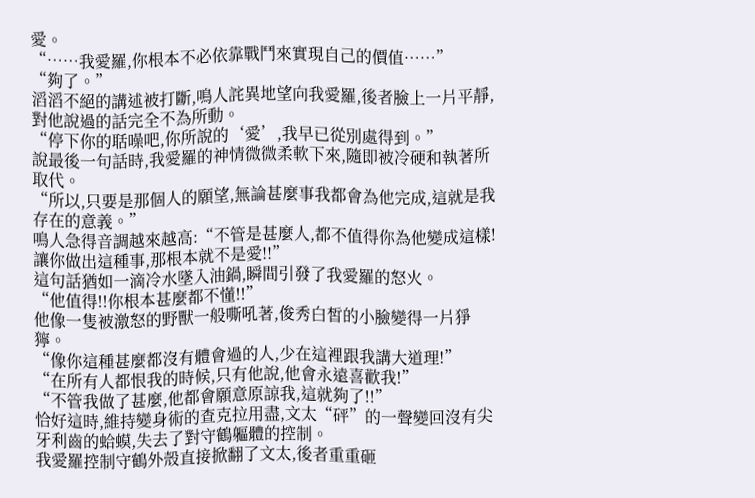愛。
“……我愛羅,你根本不必依靠戰鬥來實現自己的價值……”
“夠了。”
滔滔不絕的講述被打斷,鳴人詫異地望向我愛羅,後者臉上一片平靜,對他說過的話完全不為所動。
“停下你的聒噪吧,你所說的‘愛’,我早已從別處得到。”
說最後一句話時,我愛羅的神情微微柔軟下來,隨即被冷硬和執著所取代。
“所以,只要是那個人的願望,無論甚麼事我都會為他完成,這就是我存在的意義。”
鳴人急得音調越來越高:“不管是甚麼人,都不值得你為他變成這樣!讓你做出這種事,那根本就不是愛!!”
這句話猶如一滴冷水墜入油鍋,瞬間引發了我愛羅的怒火。
“他值得!!你根本甚麼都不懂!!”
他像一隻被激怒的野獸一般嘶吼著,俊秀白皙的小臉變得一片猙獰。
“像你這種甚麼都沒有體會過的人,少在這裡跟我講大道理!”
“在所有人都恨我的時候,只有他說,他會永遠喜歡我!”
“不管我做了甚麼,他都會願意原諒我,這就夠了!!”
恰好這時,維持變身術的查克拉用盡,文太“砰”的一聲變回沒有尖牙利齒的蛤蟆,失去了對守鶴軀體的控制。
我愛羅控制守鶴外殼直接掀翻了文太,後者重重砸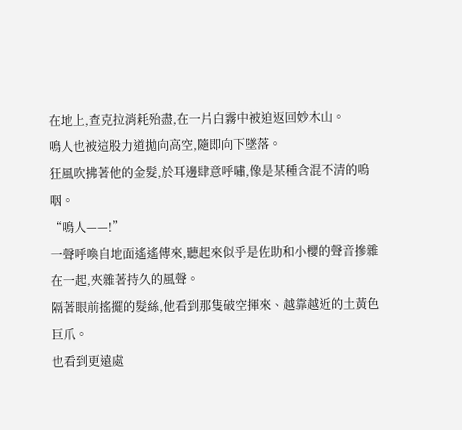在地上,查克拉消耗殆盡,在一片白霧中被迫返回妙木山。
鳴人也被這股力道拋向高空,隨即向下墜落。
狂風吹拂著他的金髮,於耳邊肆意呼嘯,像是某種含混不清的嗚咽。
“鳴人——!”
一聲呼喚自地面遙遙傳來,聽起來似乎是佐助和小櫻的聲音摻雜在一起,夾雜著持久的風聲。
隔著眼前搖擺的髮絲,他看到那隻破空揮來、越靠越近的土黃色巨爪。
也看到更遠處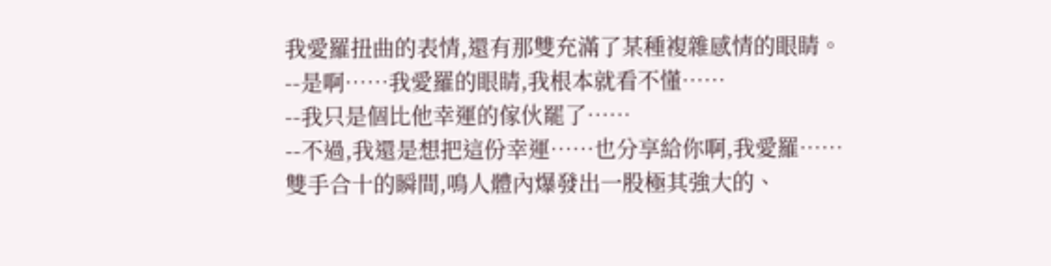我愛羅扭曲的表情,還有那雙充滿了某種複雜感情的眼睛。
--是啊……我愛羅的眼睛,我根本就看不懂……
--我只是個比他幸運的傢伙罷了……
--不過,我還是想把這份幸運……也分享給你啊,我愛羅……
雙手合十的瞬間,鳴人體內爆發出一股極其強大的、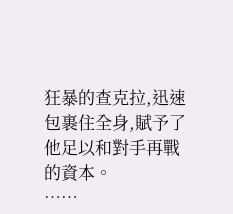狂暴的查克拉,迅速包裹住全身,賦予了他足以和對手再戰的資本。
……